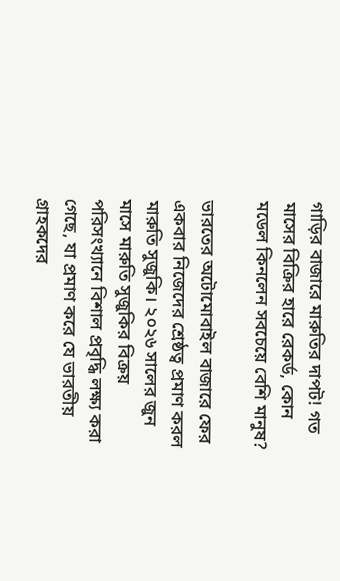গাড়ির বাজারে মারুতির দাপট! গত মাসের বিক্রির হারে রেকর্ড, কোন মডেল কিনলেন সবচেয়ে বেশি মানুষ?

ভারতের অটোমোবাইল বাজারে ফের একবার নিজেদের শ্রেষ্ঠত্ব প্রমাণ করল মারুতি সুজুকি। ২০২৬ সালের জুন মাসে মারুতি সুজুকির বিক্রয় পরিসংখ্যানে বিশাল প্রবৃদ্ধি লক্ষ্য করা গেছে, যা প্রমাণ করে যে ভারতীয় গ্রাহকদের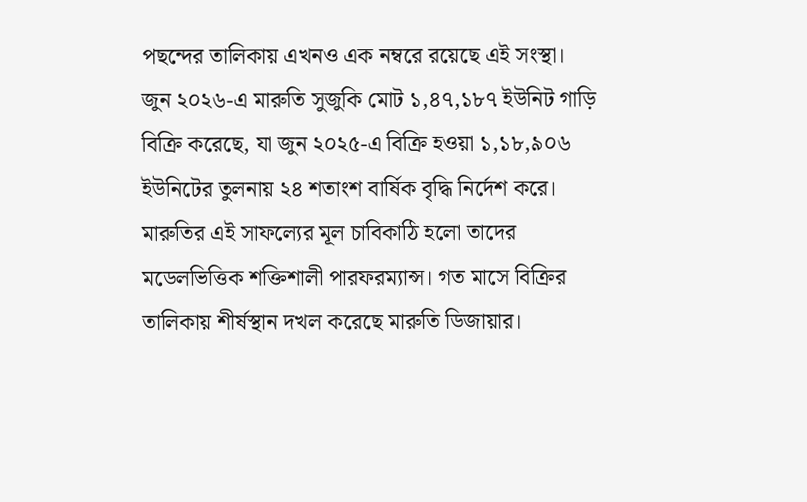পছন্দের তালিকায় এখনও এক নম্বরে রয়েছে এই সংস্থা। জুন ২০২৬-এ মারুতি সুজুকি মোট ১,৪৭,১৮৭ ইউনিট গাড়ি বিক্রি করেছে, যা জুন ২০২৫-এ বিক্রি হওয়া ১,১৮,৯০৬ ইউনিটের তুলনায় ২৪ শতাংশ বার্ষিক বৃদ্ধি নির্দেশ করে।
মারুতির এই সাফল্যের মূল চাবিকাঠি হলো তাদের মডেলভিত্তিক শক্তিশালী পারফরম্যান্স। গত মাসে বিক্রির তালিকায় শীর্ষস্থান দখল করেছে মারুতি ডিজায়ার।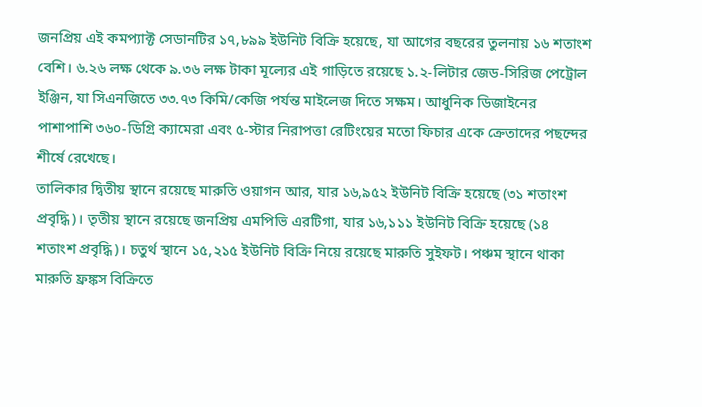জনপ্রিয় এই কমপ্যাক্ট সেডানটির ১৭,৮৯৯ ইউনিট বিক্রি হয়েছে, যা আগের বছরের তুলনায় ১৬ শতাংশ বেশি। ৬.২৬ লক্ষ থেকে ৯.৩৬ লক্ষ টাকা মূল্যের এই গাড়িতে রয়েছে ১.২-লিটার জেড-সিরিজ পেট্রোল ইঞ্জিন, যা সিএনজিতে ৩৩.৭৩ কিমি/কেজি পর্যন্ত মাইলেজ দিতে সক্ষম। আধুনিক ডিজাইনের পাশাপাশি ৩৬০-ডিগ্রি ক্যামেরা এবং ৫-স্টার নিরাপত্তা রেটিংয়ের মতো ফিচার একে ক্রেতাদের পছন্দের শীর্ষে রেখেছে।
তালিকার দ্বিতীয় স্থানে রয়েছে মারুতি ওয়াগন আর, যার ১৬,৯৫২ ইউনিট বিক্রি হয়েছে (৩১ শতাংশ প্রবৃদ্ধি)। তৃতীয় স্থানে রয়েছে জনপ্রিয় এমপিভি এরটিগা, যার ১৬,১১১ ইউনিট বিক্রি হয়েছে (১৪ শতাংশ প্রবৃদ্ধি)। চতুর্থ স্থানে ১৫,২১৫ ইউনিট বিক্রি নিয়ে রয়েছে মারুতি সুইফট। পঞ্চম স্থানে থাকা মারুতি ফ্রঙ্কস বিক্রিতে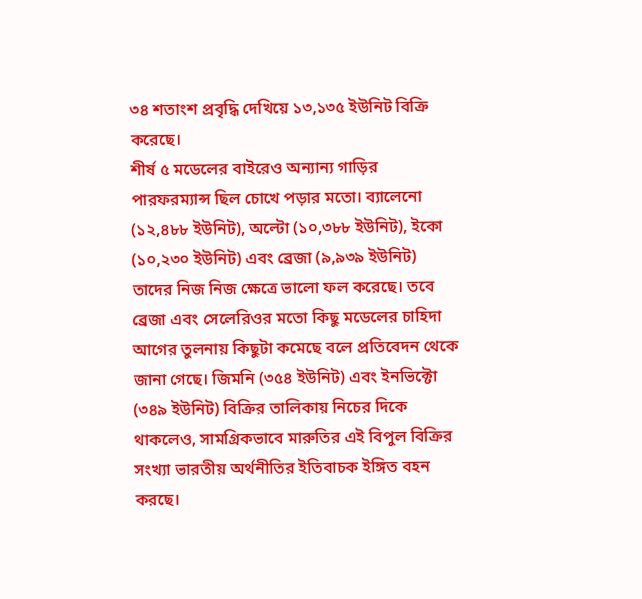৩৪ শতাংশ প্রবৃদ্ধি দেখিয়ে ১৩,১৩৫ ইউনিট বিক্রি করেছে।
শীর্ষ ৫ মডেলের বাইরেও অন্যান্য গাড়ির পারফরম্যান্স ছিল চোখে পড়ার মতো। ব্যালেনো (১২,৪৮৮ ইউনিট), অল্টো (১০,৩৮৮ ইউনিট), ইকো (১০,২৩০ ইউনিট) এবং ব্রেজা (৯,৯৩৯ ইউনিট) তাদের নিজ নিজ ক্ষেত্রে ভালো ফল করেছে। তবে ব্রেজা এবং সেলেরিওর মতো কিছু মডেলের চাহিদা আগের তুলনায় কিছুটা কমেছে বলে প্রতিবেদন থেকে জানা গেছে। জিমনি (৩৫৪ ইউনিট) এবং ইনভিক্টো (৩৪৯ ইউনিট) বিক্রির তালিকায় নিচের দিকে থাকলেও, সামগ্রিকভাবে মারুতির এই বিপুল বিক্রির সংখ্যা ভারতীয় অর্থনীতির ইতিবাচক ইঙ্গিত বহন করছে।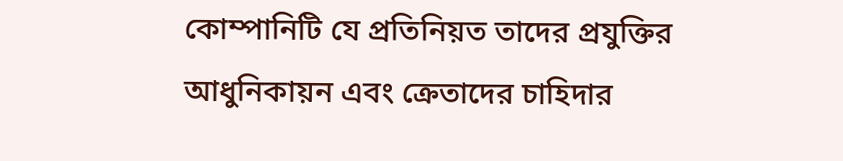কোম্পানিটি যে প্রতিনিয়ত তাদের প্রযুক্তির আধুনিকায়ন এবং ক্রেতাদের চাহিদার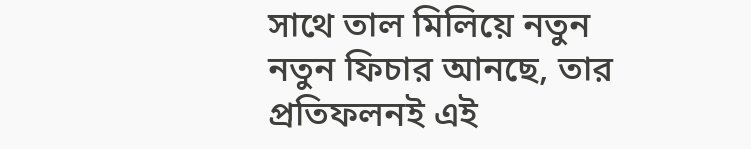সাথে তাল মিলিয়ে নতুন নতুন ফিচার আনছে, তার প্রতিফলনই এই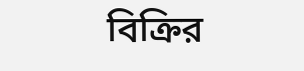বিক্রির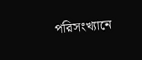পরিসংখ্যানে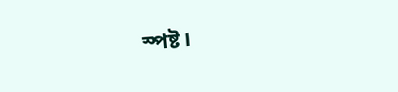স্পষ্ট।